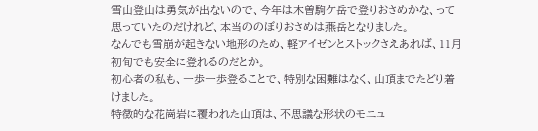雪山登山は勇気が出ないので、今年は木曽駒ケ岳で登りおさめかな、って思っていたのだけれど、本当ののぼりおさめは燕岳となりました。
なんでも雪崩が起きない地形のため、軽アイゼンとストックさえあれば、11月初旬でも安全に登れるのだとか。
初心者の私も、一歩一歩登ることで、特別な困難はなく、山頂までたどり着けました。
特徴的な花崗岩に覆われた山頂は、不思議な形状のモニュ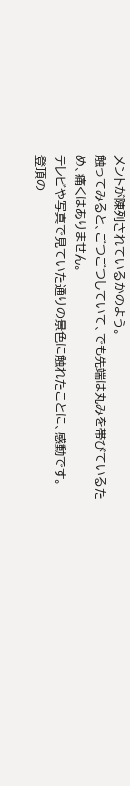メントが陳列されているかのよう。
触ってみると、ごつごつしていて、でも先端は丸みを帯びているため、痛くはありません。
テレビや写真で見ていた通りの景色に触れたことに、感動です。
登頂の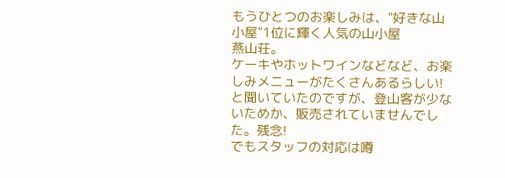もうひとつのお楽しみは、"好きな山小屋"1位に輝く人気の山小屋
燕山荘。
ケーキやホットワインなどなど、お楽しみメニューがたくさんあるらしい!と聞いていたのですが、登山客が少ないためか、販売されていませんでした。残念!
でもスタッフの対応は噂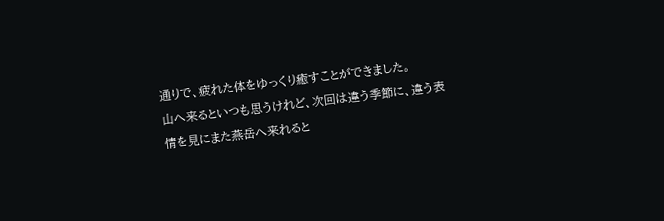通りで、疲れた体をゆっくり癒すことができました。
山へ来るといつも思うけれど、次回は違う季節に、違う表情を見にまた燕岳へ来れると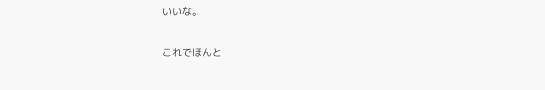いいな。

これでほんと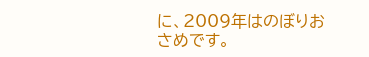に、2009年はのぼりおさめです。